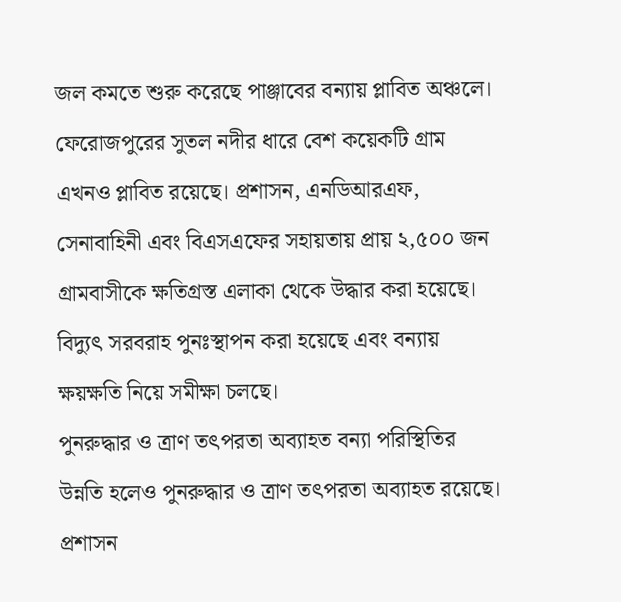জল কমতে শুরু করেছে পাঞ্জাবের বন্যায় প্লাবিত অঞ্চলে। ফেরোজপুরের সুতল নদীর ধারে বেশ কয়েকটি গ্রাম এখনও প্লাবিত রয়েছে। প্রশাসন, এনডিআরএফ, সেনাবাহিনী এবং বিএসএফের সহায়তায় প্রায় ২,৫০০ জন গ্রামবাসীকে ক্ষতিগ্রস্ত এলাকা থেকে উদ্ধার করা হয়েছে। বিদ্যুৎ সরবরাহ পুনঃস্থাপন করা হয়েছে এবং বন্যায় ক্ষয়ক্ষতি নিয়ে সমীক্ষা চলছে।
পুনরুদ্ধার ও ত্রাণ তৎপরতা অব্যাহত বন্যা পরিস্থিতির উন্নতি হলেও পুনরুদ্ধার ও ত্রাণ তৎপরতা অব্যাহত রয়েছে। প্রশাসন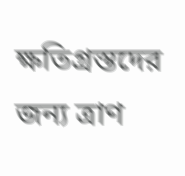ক্ষতিগ্রস্তদের জন্য ত্রাণ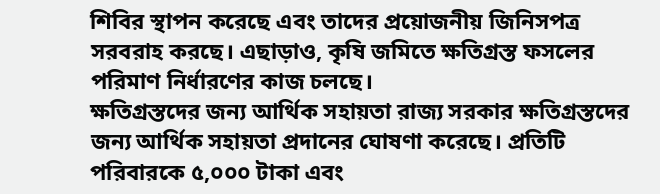শিবির স্থাপন করেছে এবং তাদের প্রয়োজনীয় জিনিসপত্র সরবরাহ করছে। এছাড়াও, কৃষি জমিতে ক্ষতিগ্রস্ত ফসলের পরিমাণ নির্ধারণের কাজ চলছে।
ক্ষতিগ্রস্তদের জন্য আর্থিক সহায়তা রাজ্য সরকার ক্ষতিগ্রস্তদের জন্য আর্থিক সহায়তা প্রদানের ঘোষণা করেছে। প্রতিটি পরিবারকে ৫,০০০ টাকা এবং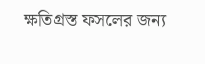ক্ষতিগ্রস্ত ফসলের জন্য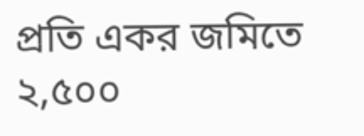প্রতি একর জমিতে ২,৫০০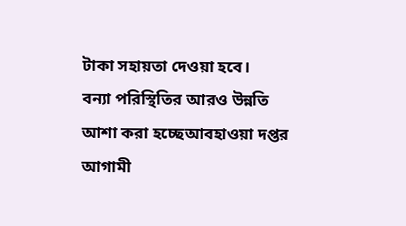টাকা সহায়তা দেওয়া হবে।
বন্যা পরিস্থিতির আরও উন্নতি আশা করা হচ্ছেআবহাওয়া দপ্তর আগামী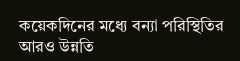কয়েকদিনের মধ্যে বন্যা পরিস্থিতির আরও উন্নতি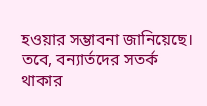হওয়ার সম্ভাবনা জানিয়েছে। তবে, বন্যার্তদের সতর্ক থাকার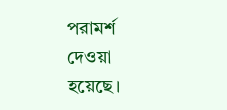পরামর্শ দেওয়া হয়েছে।